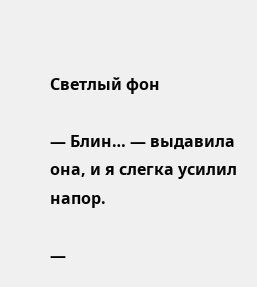Светлый фон

— Блин… — выдавила она, и я слегка усилил напор.

—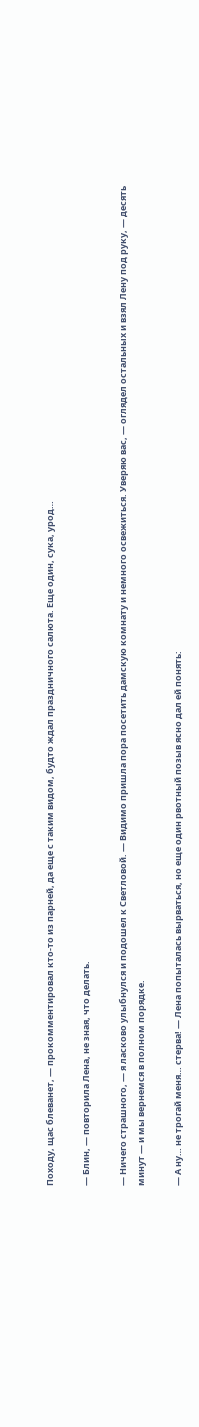Походу, щас блеванет, — прокомментировал кто-то из парней, да еще с таким видом, будто ждал праздничного салюта. Еще один, сука, урод…

— Блин, — повторила Лена, не зная, что делать.

— Ничего страшного, — я ласково улыбнулся и подошел к Светловой. — Видимо пришла пора посетить дамскую комнату и немного освежиться. Уверяю вас, — оглядел остальных и взял Лену под руку, — десять минут — и мы вернемся в полном порядке.

— А ну… не трогай меня… стерва! — Лена попыталась вырваться, но еще один рвотный позыв ясно дал ей понять: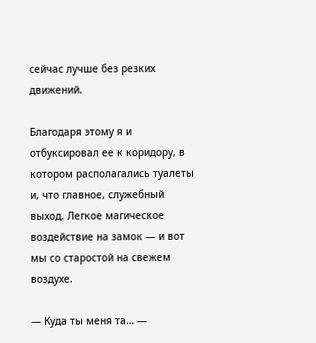сейчас лучше без резких движений.

Благодаря этому я и отбуксировал ее к коридору, в котором располагались туалеты и, что главное, служебный выход. Легкое магическое воздействие на замок — и вот мы со старостой на свежем воздухе.

— Куда ты меня та… —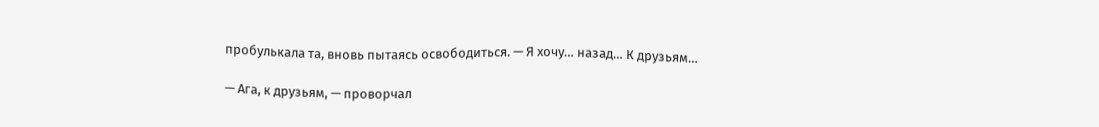пробулькала та, вновь пытаясь освободиться. — Я хочу… назад… К друзьям…

— Ага, к друзьям, — проворчал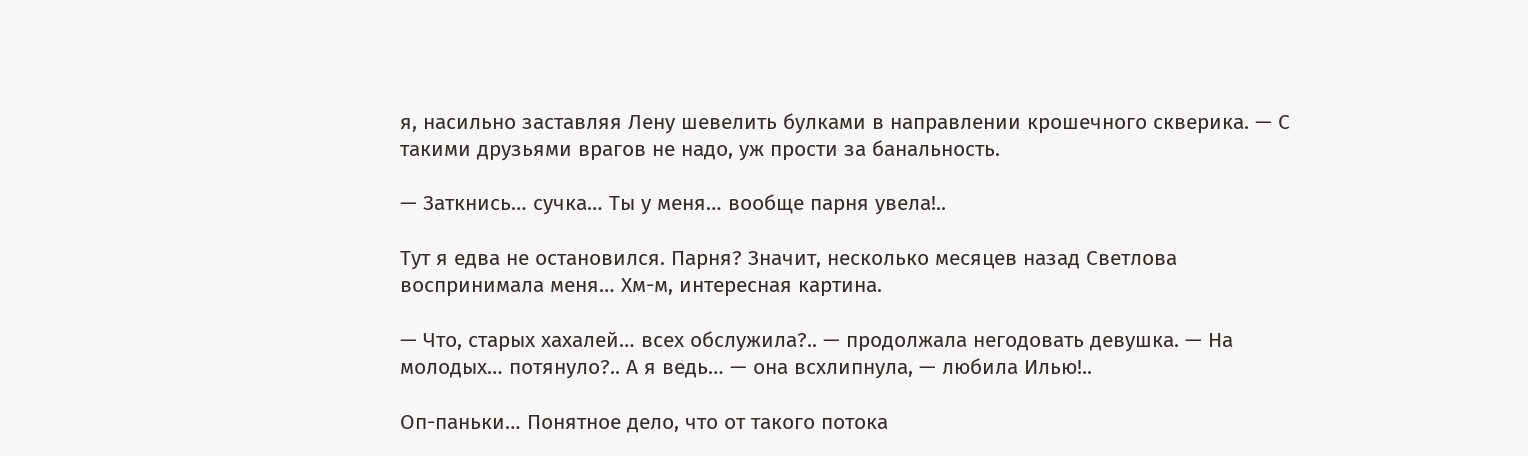я, насильно заставляя Лену шевелить булками в направлении крошечного скверика. — С такими друзьями врагов не надо, уж прости за банальность.

— Заткнись… сучка… Ты у меня… вообще парня увела!..

Тут я едва не остановился. Парня? Значит, несколько месяцев назад Светлова воспринимала меня… Хм-м, интересная картина.

— Что, старых хахалей… всех обслужила?.. — продолжала негодовать девушка. — На молодых… потянуло?.. А я ведь… — она всхлипнула, — любила Илью!..

Оп-паньки… Понятное дело, что от такого потока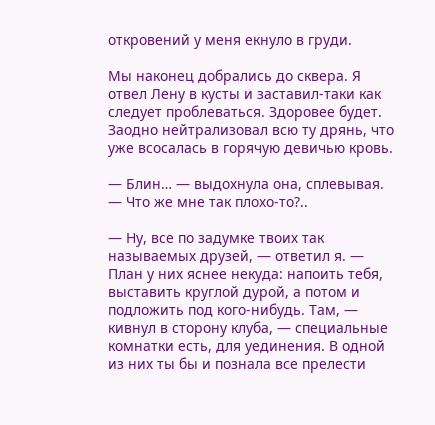откровений у меня екнуло в груди.

Мы наконец добрались до сквера. Я отвел Лену в кусты и заставил-таки как следует проблеваться. Здоровее будет. Заодно нейтрализовал всю ту дрянь, что уже всосалась в горячую девичью кровь.

— Блин… — выдохнула она, сплевывая. — Что же мне так плохо-то?..

— Ну, все по задумке твоих так называемых друзей, — ответил я. — План у них яснее некуда: напоить тебя, выставить круглой дурой, а потом и подложить под кого-нибудь. Там, — кивнул в сторону клуба, — специальные комнатки есть, для уединения. В одной из них ты бы и познала все прелести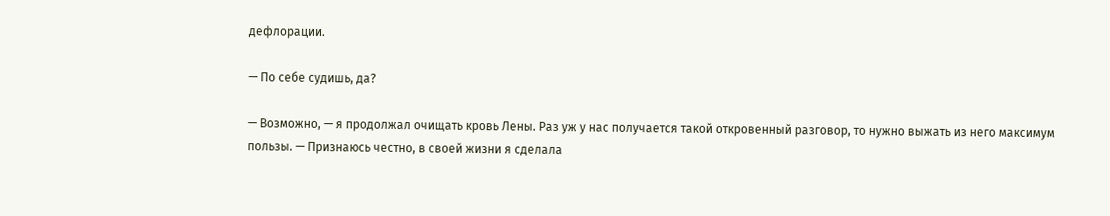дефлорации.

— По себе судишь, да?

— Возможно, — я продолжал очищать кровь Лены. Раз уж у нас получается такой откровенный разговор, то нужно выжать из него максимум пользы. — Признаюсь честно, в своей жизни я сделала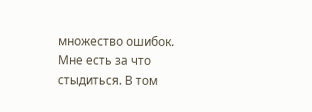множество ошибок. Мне есть за что стыдиться. В том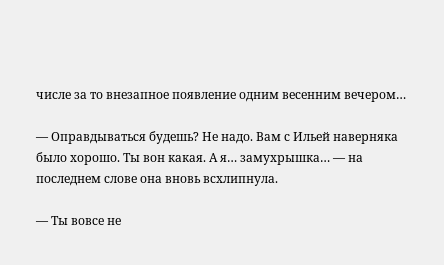числе за то внезапное появление одним весенним вечером…

— Оправдываться будешь? Не надо. Вам с Ильей наверняка было хорошо. Ты вон какая. А я… замухрышка… — на последнем слове она вновь всхлипнула.

— Ты вовсе не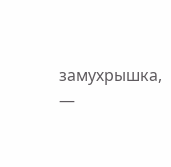замухрышка, —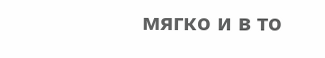мягко и в то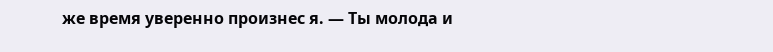же время уверенно произнес я. — Ты молода и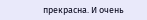прекрасна. И очень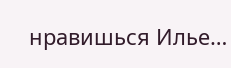нравишься Илье…